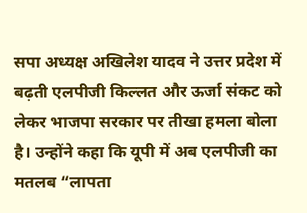सपा अध्यक्ष अखिलेश यादव ने उत्तर प्रदेश में बढ़ती एलपीजी किल्लत और ऊर्जा संकट को लेकर भाजपा सरकार पर तीखा हमला बोला है। उन्होंने कहा कि यूपी में अब एलपीजी का मतलब “लापता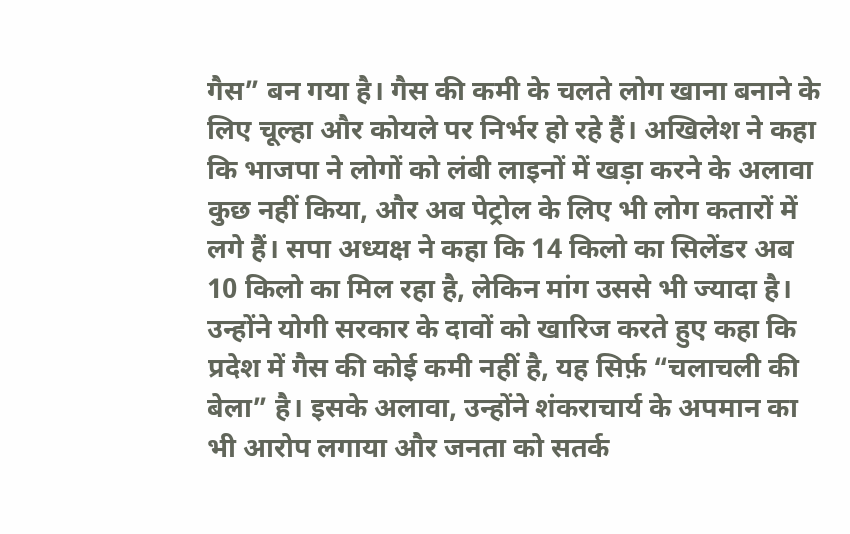गैस” बन गया है। गैस की कमी के चलते लोग खाना बनाने के लिए चूल्हा और कोयले पर निर्भर हो रहे हैं। अखिलेश ने कहा कि भाजपा ने लोगों को लंबी लाइनों में खड़ा करने के अलावा कुछ नहीं किया, और अब पेट्रोल के लिए भी लोग कतारों में लगे हैं। सपा अध्यक्ष ने कहा कि 14 किलो का सिलेंडर अब 10 किलो का मिल रहा है, लेकिन मांग उससे भी ज्यादा है। उन्होंने योगी सरकार के दावों को खारिज करते हुए कहा कि प्रदेश में गैस की कोई कमी नहीं है, यह सिर्फ़ “चलाचली की बेला” है। इसके अलावा, उन्होंने शंकराचार्य के अपमान का भी आरोप लगाया और जनता को सतर्क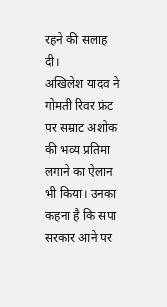रहने की सलाह दी।
अखिलेश यादव ने गोमती रिवर फ्रंट पर सम्राट अशोक की भव्य प्रतिमा लगाने का ऐलान भी किया। उनका कहना है कि सपा सरकार आने पर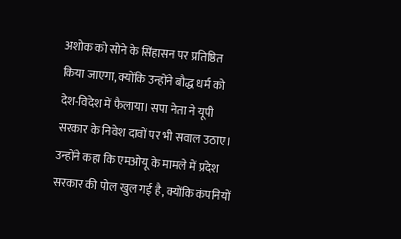अशोक को सोने के सिंहासन पर प्रतिष्ठित किया जाएगा, क्योंकि उन्होंने बौद्ध धर्म को देश-विदेश में फैलाया। सपा नेता ने यूपी सरकार के निवेश दावों पर भी सवाल उठाए। उन्होंने कहा कि एमओयू के मामले में प्रदेश सरकार की पोल खुल गई है, क्योंकि कंपनियों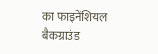का फाइनेंशियल बैकग्राउंड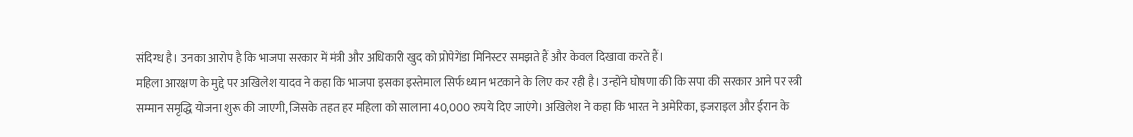संदिग्ध है। उनका आरोप है कि भाजपा सरकार में मंत्री और अधिकारी खुद को प्रोपेगेंडा मिनिस्टर समझते हैं और केवल दिखावा करते हैं।
महिला आरक्षण के मुद्दे पर अखिलेश यादव ने कहा कि भाजपा इसका इस्तेमाल सिर्फ ध्यान भटकाने के लिए कर रही है। उन्होंने घोषणा की कि सपा की सरकार आने पर स्त्री सम्मान समृद्धि योजना शुरू की जाएगी, जिसके तहत हर महिला को सालाना 40,000 रुपये दिए जाएंगे। अखिलेश ने कहा कि भारत ने अमेरिका, इजराइल और ईरान के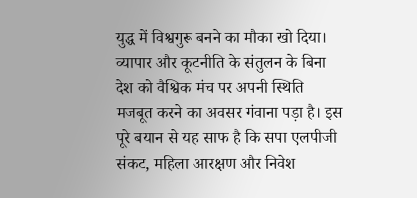युद्ध में विश्वगुरू बनने का मौका खो दिया। व्यापार और कूटनीति के संतुलन के बिना देश को वैश्विक मंच पर अपनी स्थिति मजबूत करने का अवसर गंवाना पड़ा है। इस पूरे बयान से यह साफ है कि सपा एलपीजी संकट, महिला आरक्षण और निवेश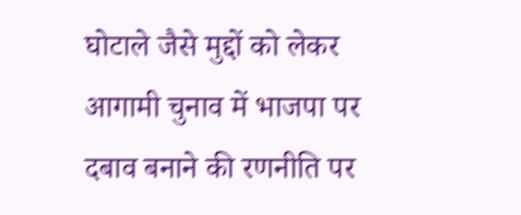घोटाले जैसे मुद्दों को लेकर आगामी चुनाव में भाजपा पर दबाव बनाने की रणनीति पर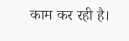काम कर रही है।